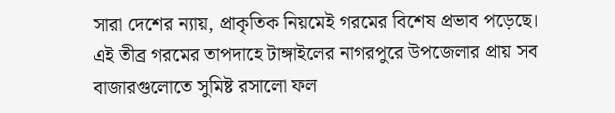সারা দেশের ন্যায়, প্রাকৃতিক নিয়মেই গরমের বিশেষ প্রভাব পড়েছে। এই তীব্র গরমের তাপদাহে টাঙ্গাইলের নাগরপুরে উপজেলার প্রায় সব বাজারগুলোতে সুমিষ্ট রসালো ফল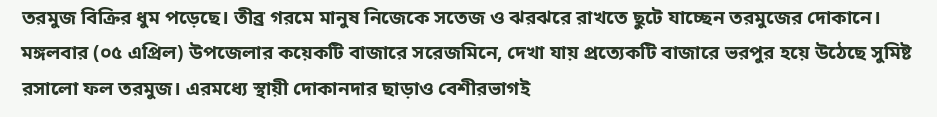তরমুজ বিক্রির ধুম পড়েছে। তীব্র গরমে মানুষ নিজেকে সতেজ ও ঝরঝরে রাখতে ছুটে যাচ্ছেন তরমুজের দোকানে।
মঙ্গলবার (০৫ এপ্রিল) উপজেলার কয়েকটি বাজারে সরেজমিনে, দেখা যায় প্রত্যেকটি বাজারে ভরপুর হয়ে উঠেছে সুমিষ্ট রসালো ফল তরমুজ। এরমধ্যে স্থায়ী দোকানদার ছাড়াও বেশীরভাগই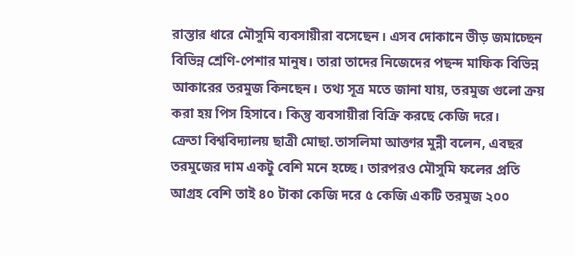রাস্তার ধারে মৌসুমি ব্যবসায়ীরা বসেছেন। এসব দোকানে ভীড় জমাচ্ছেন বিভিন্ন শ্রেণি-পেশার মানুষ। তারা তাদের নিজেদের পছন্দ মাফিক বিভিন্ন আকারের তরমুজ কিনছেন। তথ্য সূত্র মতে জানা যায়, তরমুজ গুলো ক্রয় করা হয় পিস হিসাবে। কিন্তু ব্যবসায়ীরা বিক্রি করছে কেজি দরে।
ক্রেতা বিশ্ববিদ্যালয় ছাত্রী মোছা.তাসলিমা আক্তার মুন্নী বলেন, এবছর তরমুজের দাম একটু বেশি মনে হচ্ছে। তারপরও মৌসুমি ফলের প্রতি আগ্রহ বেশি তাই ৪০ টাকা কেজি দরে ৫ কেজি একটি তরমুজ ২০০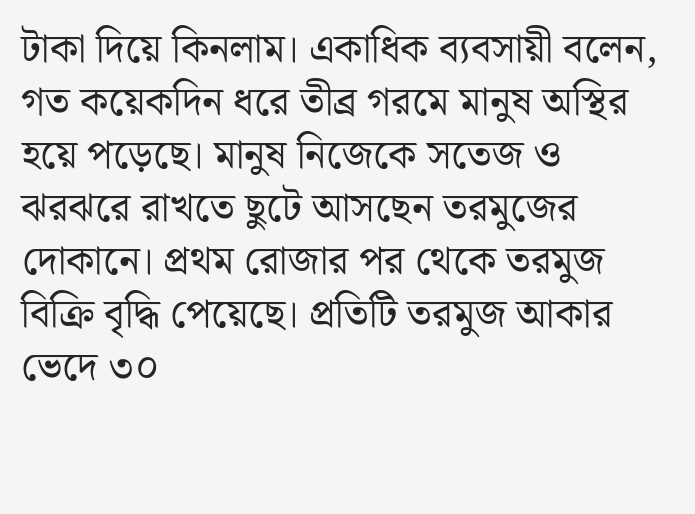টাকা দিয়ে কিনলাম। একাধিক ব্যবসায়ী বলেন, গত কয়েকদিন ধরে তীব্র গরমে মানুষ অস্থির হয়ে পড়েছে। মানুষ নিজেকে সতেজ ও ঝরঝরে রাখতে ছুটে আসছেন তরমুজের দোকানে। প্রথম রোজার পর থেকে তরমুজ বিক্রি বৃদ্ধি পেয়েছে। প্রতিটি তরমুজ আকার ভেদে ৩০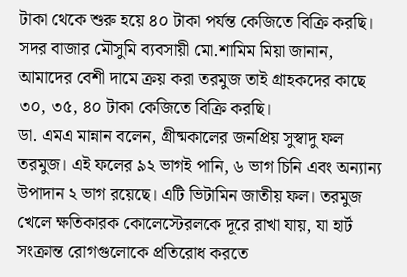টাকা থেকে শুরু হয়ে ৪০ টাকা পর্যন্ত কেজিতে বিক্রি করছি। সদর বাজার মৌসুমি ব্যবসায়ী মো.শামিম মিয়া জানান, আমাদের বেশী দামে ক্রয় করা তরমুজ তাই গ্রাহকদের কাছে ৩০, ৩৫, ৪০ টাকা কেজিতে বিক্রি করছি।
ডা. এমএ মান্নান বলেন, গ্রীষ্মকালের জনপ্রিয় সুস্বাদু ফল তরমুজ। এই ফলের ৯২ ভাগই পানি, ৬ ভাগ চিনি এবং অন্যান্য উপাদান ২ ভাগ রয়েছে। এটি ভিটামিন জাতীয় ফল। তরমুজ খেলে ক্ষতিকারক কোলেস্টেরলকে দূরে রাখা যায়, যা হার্ট সংক্রান্ত রোগগুলোকে প্রতিরোধ করতে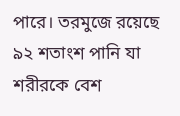পারে। তরমুজে রয়েছে ৯২ শতাংশ পানি যা শরীরকে বেশ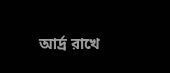আর্দ্র রাখে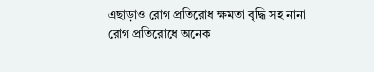এছাড়াও রোগ প্রতিরোধ ক্ষমতা বৃদ্ধি সহ নানা রোগ প্রতিরোধে অনেক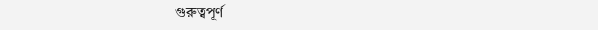গুরুত্বপূর্ণ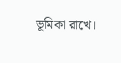ভূমিকা রাখে।